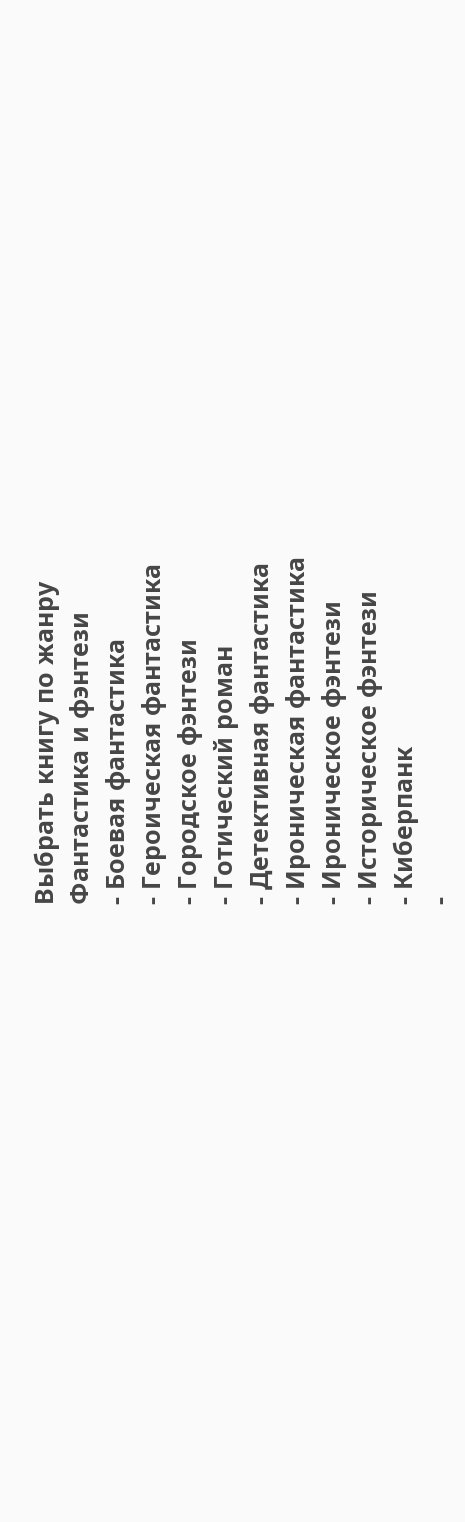Выбрать книгу по жанру
Фантастика и фэнтези
- Боевая фантастика
- Героическая фантастика
- Городское фэнтези
- Готический роман
- Детективная фантастика
- Ироническая фантастика
- Ироническое фэнтези
- Историческое фэнтези
- Киберпанк
-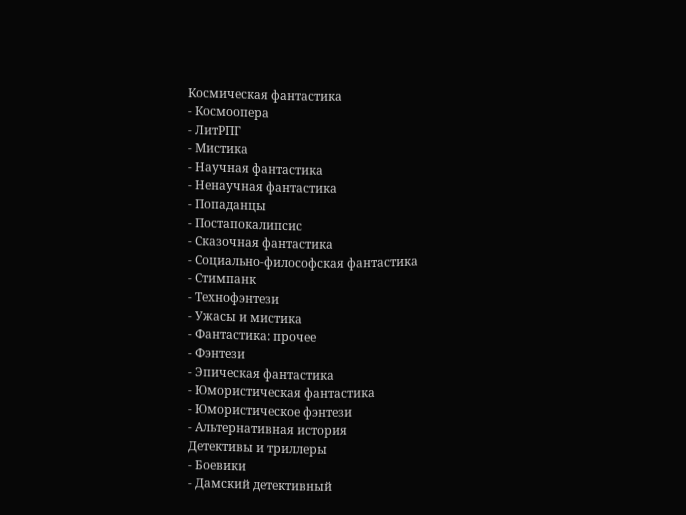Космическая фантастика
- Космоопера
- ЛитРПГ
- Мистика
- Научная фантастика
- Ненаучная фантастика
- Попаданцы
- Постапокалипсис
- Сказочная фантастика
- Социально-философская фантастика
- Стимпанк
- Технофэнтези
- Ужасы и мистика
- Фантастика: прочее
- Фэнтези
- Эпическая фантастика
- Юмористическая фантастика
- Юмористическое фэнтези
- Альтернативная история
Детективы и триллеры
- Боевики
- Дамский детективный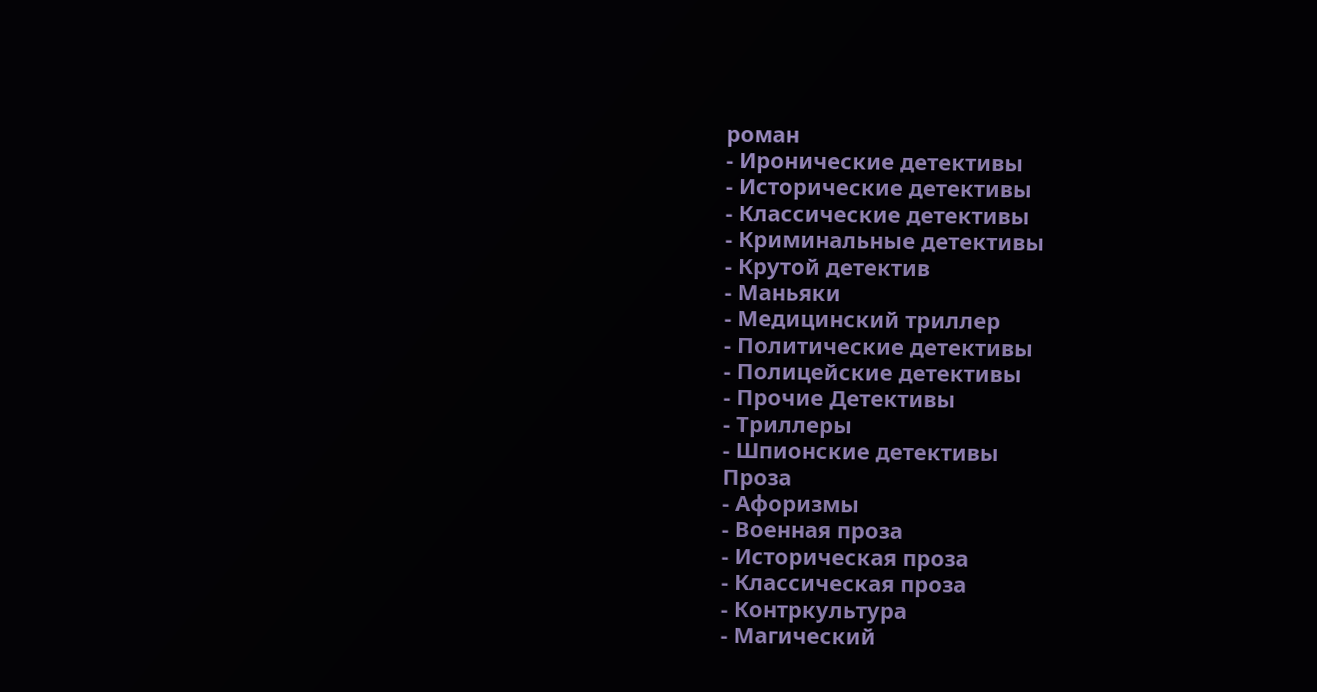роман
- Иронические детективы
- Исторические детективы
- Классические детективы
- Криминальные детективы
- Крутой детектив
- Маньяки
- Медицинский триллер
- Политические детективы
- Полицейские детективы
- Прочие Детективы
- Триллеры
- Шпионские детективы
Проза
- Афоризмы
- Военная проза
- Историческая проза
- Классическая проза
- Контркультура
- Магический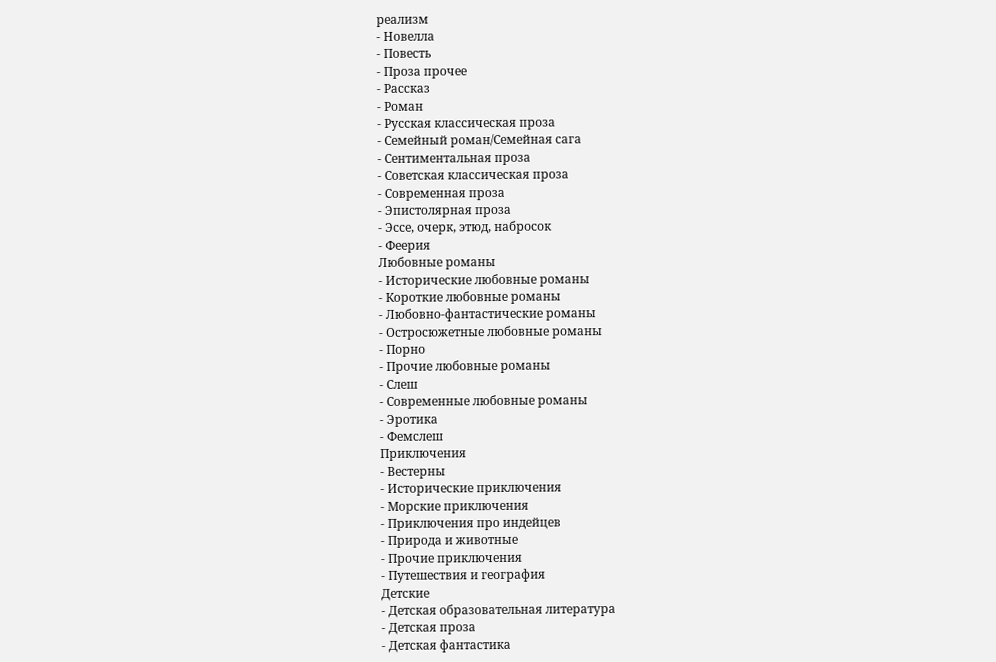реализм
- Новелла
- Повесть
- Проза прочее
- Рассказ
- Роман
- Русская классическая проза
- Семейный роман/Семейная сага
- Сентиментальная проза
- Советская классическая проза
- Современная проза
- Эпистолярная проза
- Эссе, очерк, этюд, набросок
- Феерия
Любовные романы
- Исторические любовные романы
- Короткие любовные романы
- Любовно-фантастические романы
- Остросюжетные любовные романы
- Порно
- Прочие любовные романы
- Слеш
- Современные любовные романы
- Эротика
- Фемслеш
Приключения
- Вестерны
- Исторические приключения
- Морские приключения
- Приключения про индейцев
- Природа и животные
- Прочие приключения
- Путешествия и география
Детские
- Детская образовательная литература
- Детская проза
- Детская фантастика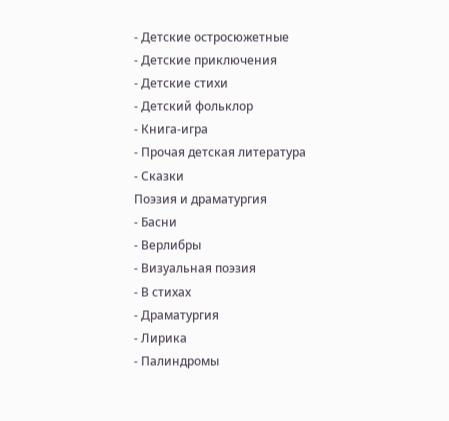- Детские остросюжетные
- Детские приключения
- Детские стихи
- Детский фольклор
- Книга-игра
- Прочая детская литература
- Сказки
Поэзия и драматургия
- Басни
- Верлибры
- Визуальная поэзия
- В стихах
- Драматургия
- Лирика
- Палиндромы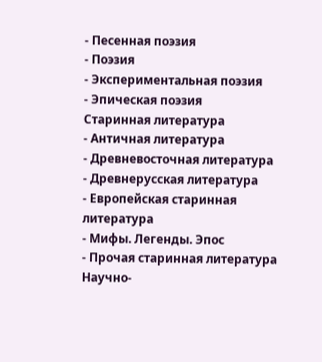- Песенная поэзия
- Поэзия
- Экспериментальная поэзия
- Эпическая поэзия
Старинная литература
- Античная литература
- Древневосточная литература
- Древнерусская литература
- Европейская старинная литература
- Мифы. Легенды. Эпос
- Прочая старинная литература
Научно-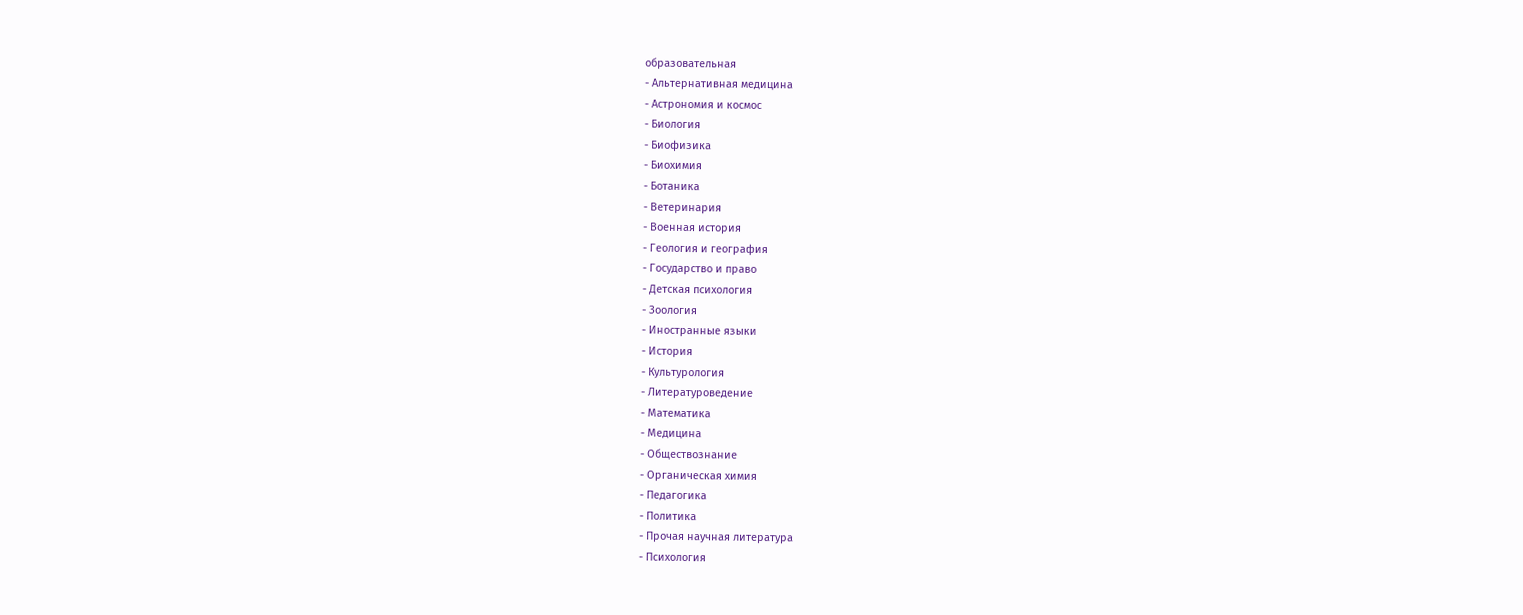образовательная
- Альтернативная медицина
- Астрономия и космос
- Биология
- Биофизика
- Биохимия
- Ботаника
- Ветеринария
- Военная история
- Геология и география
- Государство и право
- Детская психология
- Зоология
- Иностранные языки
- История
- Культурология
- Литературоведение
- Математика
- Медицина
- Обществознание
- Органическая химия
- Педагогика
- Политика
- Прочая научная литература
- Психология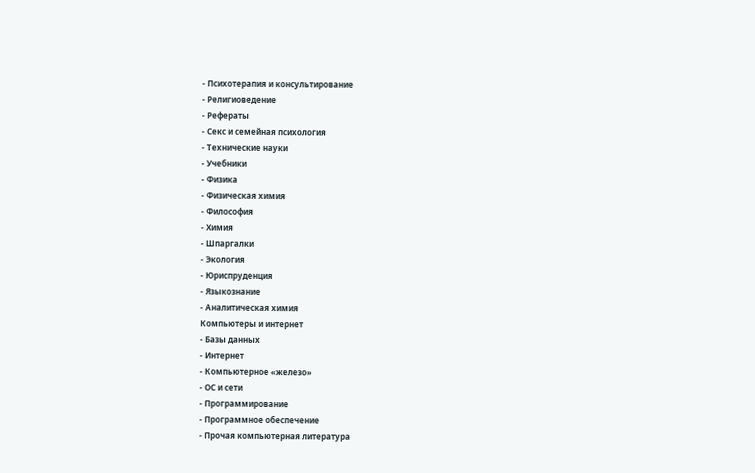- Психотерапия и консультирование
- Религиоведение
- Рефераты
- Секс и семейная психология
- Технические науки
- Учебники
- Физика
- Физическая химия
- Философия
- Химия
- Шпаргалки
- Экология
- Юриспруденция
- Языкознание
- Аналитическая химия
Компьютеры и интернет
- Базы данных
- Интернет
- Компьютерное «железо»
- ОС и сети
- Программирование
- Программное обеспечение
- Прочая компьютерная литература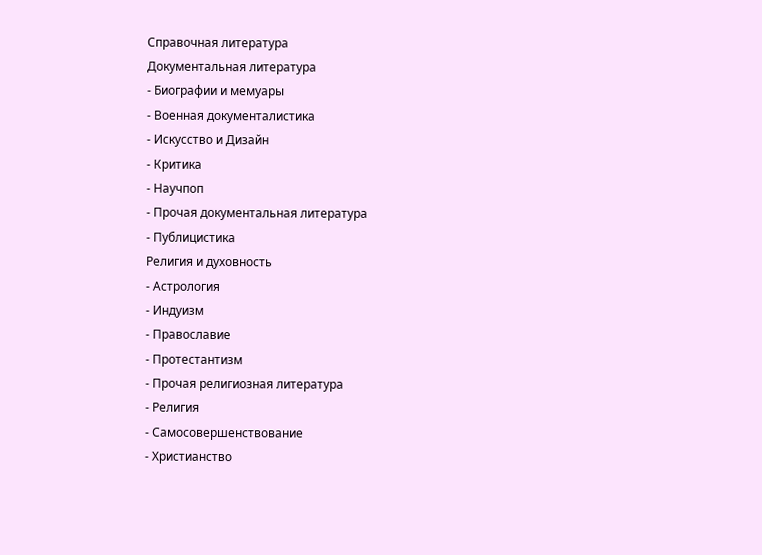Справочная литература
Документальная литература
- Биографии и мемуары
- Военная документалистика
- Искусство и Дизайн
- Критика
- Научпоп
- Прочая документальная литература
- Публицистика
Религия и духовность
- Астрология
- Индуизм
- Православие
- Протестантизм
- Прочая религиозная литература
- Религия
- Самосовершенствование
- Христианство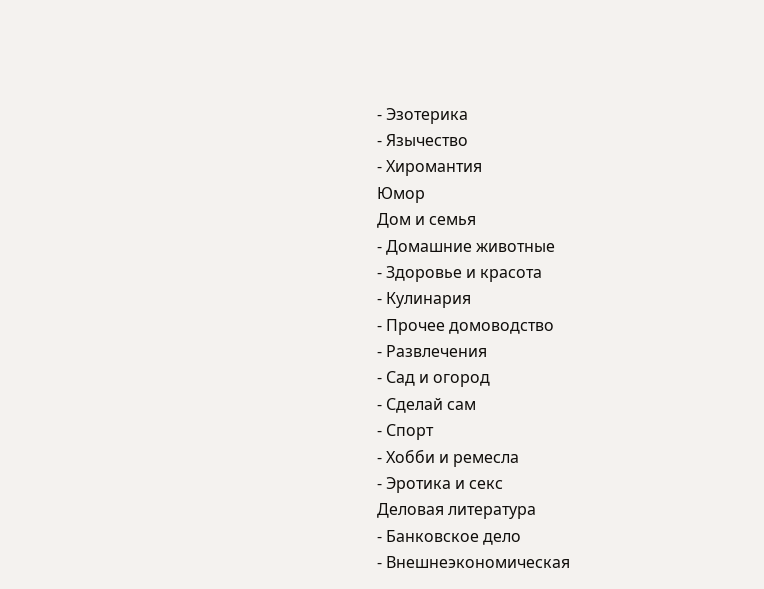- Эзотерика
- Язычество
- Хиромантия
Юмор
Дом и семья
- Домашние животные
- Здоровье и красота
- Кулинария
- Прочее домоводство
- Развлечения
- Сад и огород
- Сделай сам
- Спорт
- Хобби и ремесла
- Эротика и секс
Деловая литература
- Банковское дело
- Внешнеэкономическая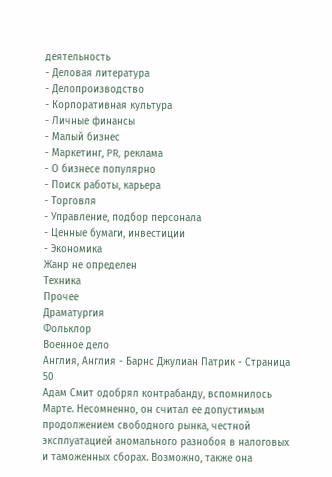деятельность
- Деловая литература
- Делопроизводство
- Корпоративная культура
- Личные финансы
- Малый бизнес
- Маркетинг, PR, реклама
- О бизнесе популярно
- Поиск работы, карьера
- Торговля
- Управление, подбор персонала
- Ценные бумаги, инвестиции
- Экономика
Жанр не определен
Техника
Прочее
Драматургия
Фольклор
Военное дело
Англия, Англия - Барнс Джулиан Патрик - Страница 50
Адам Смит одобрял контрабанду, вспомнилось Марте. Несомненно, он считал ее допустимым продолжением свободного рынка, честной эксплуатацией аномального разнобоя в налоговых и таможенных сборах. Возможно, также она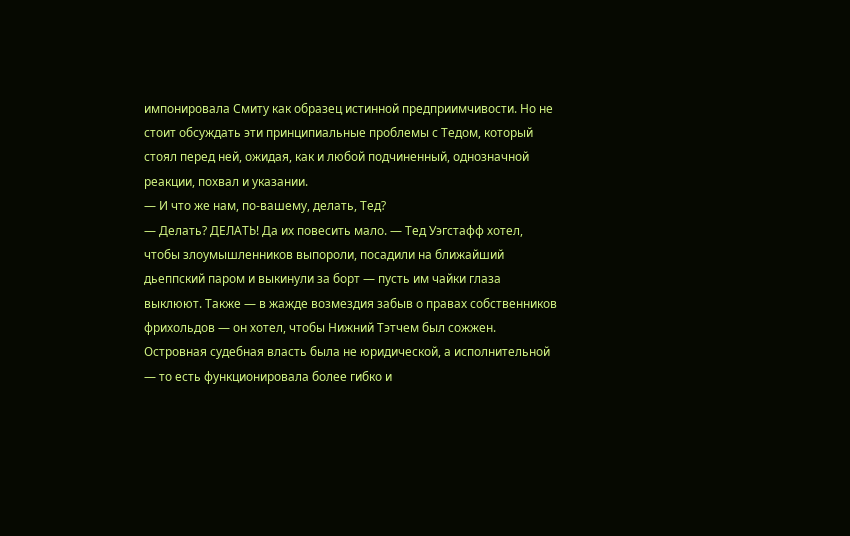импонировала Смиту как образец истинной предприимчивости. Но не стоит обсуждать эти принципиальные проблемы с Тедом, который стоял перед ней, ожидая, как и любой подчиненный, однозначной реакции, похвал и указании.
— И что же нам, по-вашему, делать, Тед?
— Делать? ДЕЛАТЬ! Да их повесить мало. — Тед Уэгстафф хотел, чтобы злоумышленников выпороли, посадили на ближайший дьеппский паром и выкинули за борт — пусть им чайки глаза выклюют. Также — в жажде возмездия забыв о правах собственников фрихольдов — он хотел, чтобы Нижний Тэтчем был сожжен.
Островная судебная власть была не юридической, а исполнительной — то есть функционировала более гибко и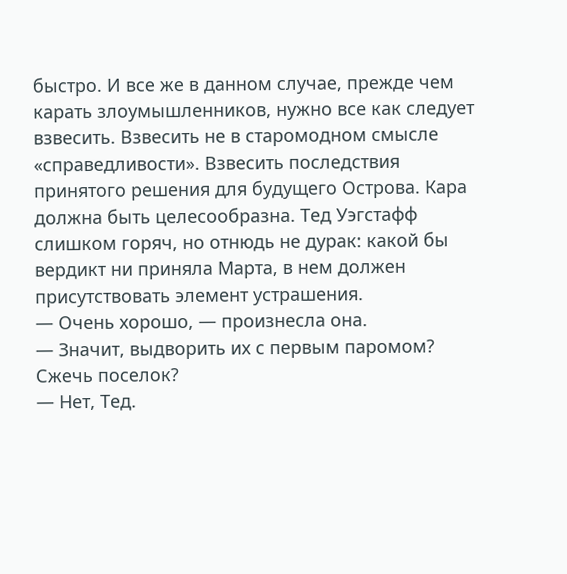быстро. И все же в данном случае, прежде чем карать злоумышленников, нужно все как следует взвесить. Взвесить не в старомодном смысле «справедливости». Взвесить последствия принятого решения для будущего Острова. Кара должна быть целесообразна. Тед Уэгстафф слишком горяч, но отнюдь не дурак: какой бы вердикт ни приняла Марта, в нем должен присутствовать элемент устрашения.
— Очень хорошо, — произнесла она.
— Значит, выдворить их с первым паромом? Сжечь поселок?
— Нет, Тед.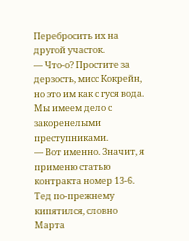Перебросить их на другой участок.
— Что-о? Простите за дерзость, мисс Кокрейн, но это им как с гуся вода. Мы имеем дело с закоренелыми преступниками.
— Вот именно. Значит, я применю статью контракта номер 13-6.
Тед по-прежнему кипятился, словно Марта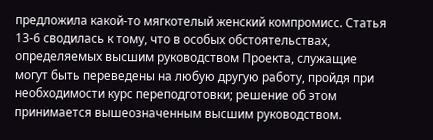предложила какой-то мягкотелый женский компромисс. Статья 13-6 сводилась к тому, что в особых обстоятельствах, определяемых высшим руководством Проекта, служащие могут быть переведены на любую другую работу, пройдя при необходимости курс переподготовки; решение об этом принимается вышеозначенным высшим руководством.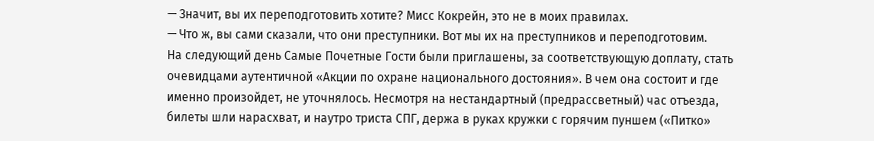— Значит, вы их переподготовить хотите? Мисс Кокрейн, это не в моих правилах.
— Что ж, вы сами сказали, что они преступники. Вот мы их на преступников и переподготовим.
На следующий день Самые Почетные Гости были приглашены, за соответствующую доплату, стать очевидцами аутентичной «Акции по охране национального достояния». В чем она состоит и где именно произойдет, не уточнялось. Несмотря на нестандартный (предрассветный) час отъезда, билеты шли нарасхват, и наутро триста СПГ, держа в руках кружки с горячим пуншем («Питко»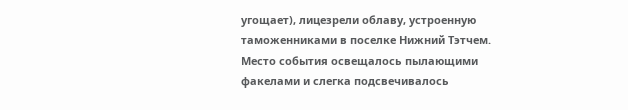угощает), лицезрели облаву, устроенную таможенниками в поселке Нижний Тэтчем. Место события освещалось пылающими факелами и слегка подсвечивалось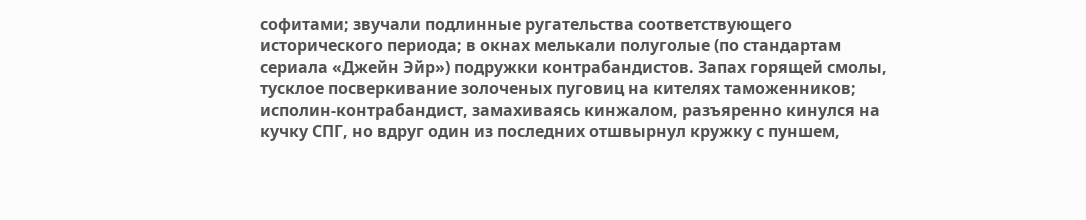софитами; звучали подлинные ругательства соответствующего исторического периода; в окнах мелькали полуголые (по стандартам сериала «Джейн Эйр») подружки контрабандистов. Запах горящей смолы, тусклое посверкивание золоченых пуговиц на кителях таможенников; исполин-контрабандист, замахиваясь кинжалом, разъяренно кинулся на кучку СПГ, но вдруг один из последних отшвырнул кружку с пуншем,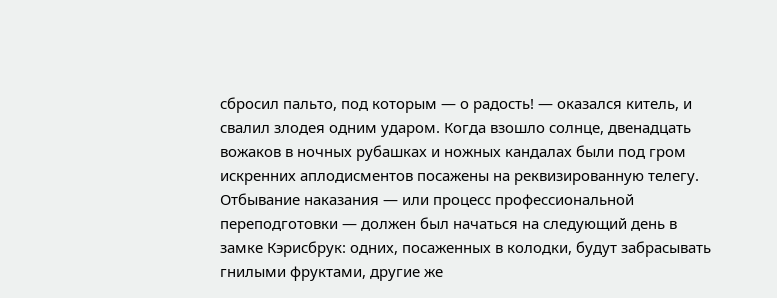сбросил пальто, под которым — о радость! — оказался китель, и свалил злодея одним ударом. Когда взошло солнце, двенадцать вожаков в ночных рубашках и ножных кандалах были под гром искренних аплодисментов посажены на реквизированную телегу. Отбывание наказания — или процесс профессиональной переподготовки — должен был начаться на следующий день в замке Кэрисбрук: одних, посаженных в колодки, будут забрасывать гнилыми фруктами, другие же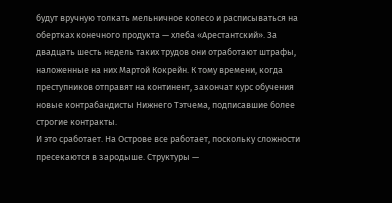будут вручную толкать мельничное колесо и расписываться на обертках конечного продукта — хлеба «Арестантский». За двадцать шесть недель таких трудов они отработают штрафы, наложенные на них Мартой Кокрейн. К тому времени, когда преступников отправят на континент, закончат курс обучения новые контрабандисты Нижнего Тэтчема, подписавшие более строгие контракты.
И это сработает. На Острове все работает, поскольку сложности пресекаются в зародыше. Структуры —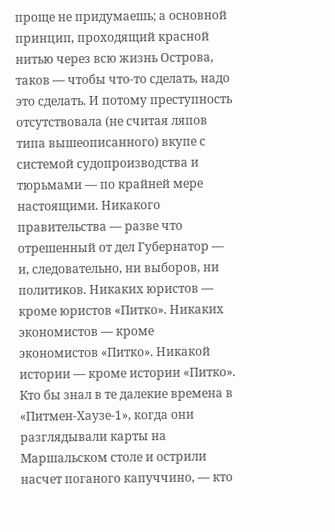проще не придумаешь; а основной принцип, проходящий красной нитью через всю жизнь Острова, таков — чтобы что-то сделать, надо это сделать. И потому преступность отсутствовала (не считая ляпов типа вышеописанного) вкупе с системой судопроизводства и тюрьмами — по крайней мере настоящими. Никакого правительства — разве что отрешенный от дел Губернатор — и, следовательно, ни выборов, ни политиков. Никаких юристов — кроме юристов «Питко». Никаких экономистов — кроме экономистов «Питко». Никакой истории — кроме истории «Питко». Кто бы знал в те далекие времена в «Питмен-Хаузе-1», когда они разглядывали карты на Маршальском столе и острили насчет поганого капуччино, — кто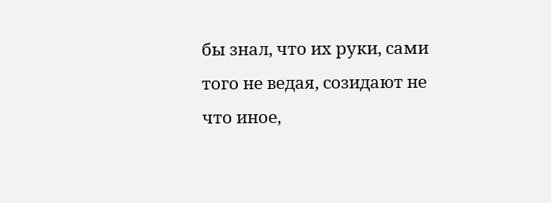бы знал, что их руки, сами того не ведая, созидают не что иное,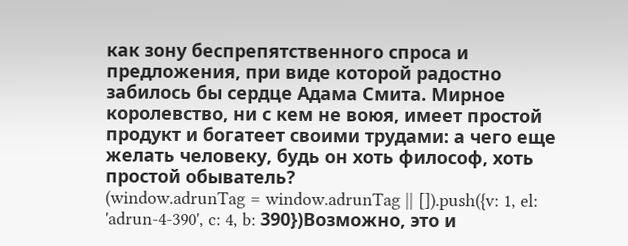как зону беспрепятственного спроса и предложения, при виде которой радостно забилось бы сердце Адама Смита. Мирное королевство, ни с кем не воюя, имеет простой продукт и богатеет своими трудами: а чего еще желать человеку, будь он хоть философ, хоть простой обыватель?
(window.adrunTag = window.adrunTag || []).push({v: 1, el: 'adrun-4-390', c: 4, b: 390})Возможно, это и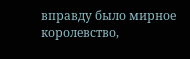вправду было мирное королевство,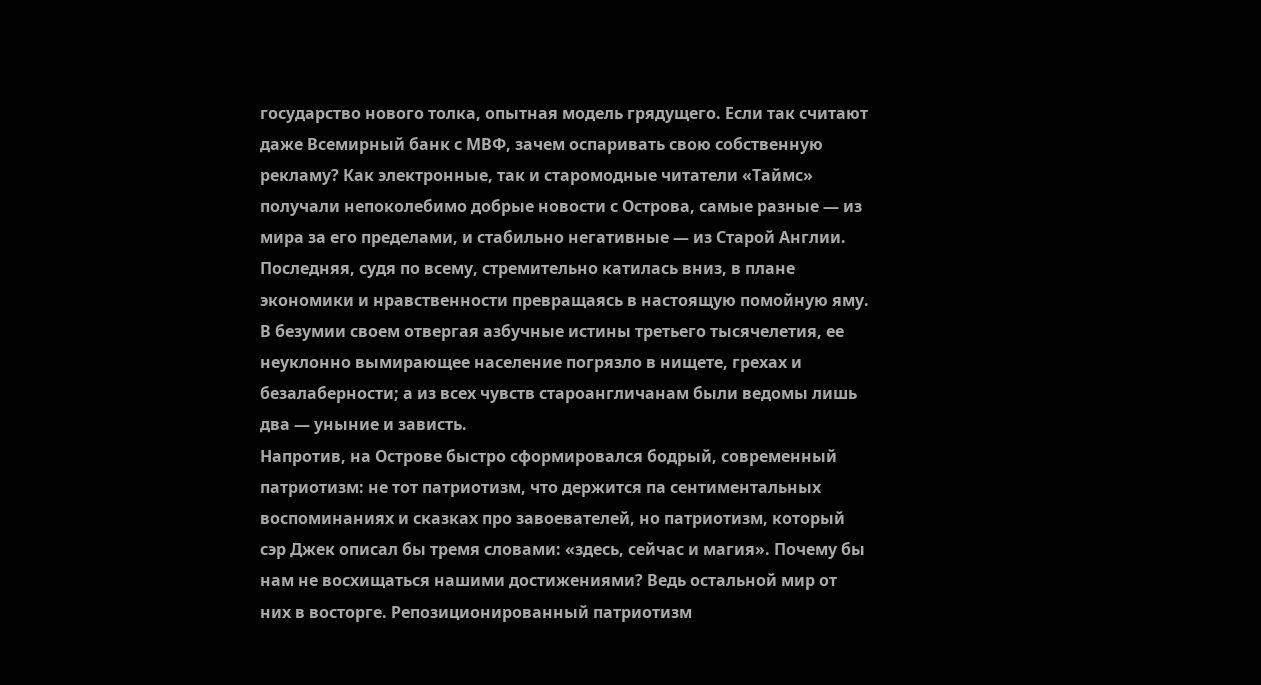государство нового толка, опытная модель грядущего. Если так считают даже Всемирный банк с МВФ, зачем оспаривать свою собственную рекламу? Как электронные, так и старомодные читатели «Таймс» получали непоколебимо добрые новости с Острова, самые разные — из мира за его пределами, и стабильно негативные — из Старой Англии. Последняя, судя по всему, стремительно катилась вниз, в плане экономики и нравственности превращаясь в настоящую помойную яму. В безумии своем отвергая азбучные истины третьего тысячелетия, ее неуклонно вымирающее население погрязло в нищете, грехах и безалаберности; а из всех чувств староангличанам были ведомы лишь два — уныние и зависть.
Напротив, на Острове быстро сформировался бодрый, современный патриотизм: не тот патриотизм, что держится па сентиментальных воспоминаниях и сказках про завоевателей, но патриотизм, который сэр Джек описал бы тремя словами: «здесь, сейчас и магия». Почему бы нам не восхищаться нашими достижениями? Ведь остальной мир от них в восторге. Репозиционированный патриотизм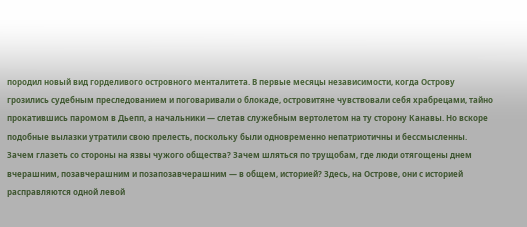породил новый вид горделивого островного менталитета. В первые месяцы независимости, когда Острову грозились судебным преследованием и поговаривали о блокаде, островитяне чувствовали себя храбрецами, тайно прокатившись паромом в Дьепп, а начальники — слетав служебным вертолетом на ту сторону Канавы. Но вскоре подобные вылазки утратили свою прелесть, поскольку были одновременно непатриотичны и бессмысленны. Зачем глазеть со стороны на язвы чужого общества? Зачем шляться по трущобам, где люди отягощены днем вчерашним, позавчерашним и позапозавчерашним — в общем, историей? Здесь, на Острове, они с историей расправляются одной левой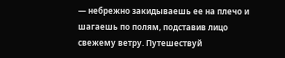— небрежно закидываешь ее на плечо и шагаешь по полям, подставив лицо свежему ветру. Путешествуй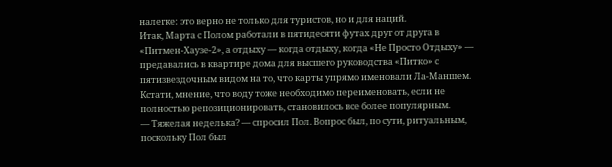налегке: это верно не только для туристов, но и для наций.
Итак, Марта с Полом работали в пятидесяти футах друг от друга в «Питмен-Хаузе-2», а отдыху — когда отдыху, когда «Не Просто Отдыху» — предавались в квартире дома для высшего руководства «Питко» с пятизвездочным видом на то, что карты упрямо именовали Ла-Маншем. Кстати, мнение, что воду тоже необходимо переименовать, если не полностью репозиционировать, становилось все более популярным.
— Тяжелая неделька? — спросил Пол. Вопрос был, по сути, ритуальным, поскольку Пол был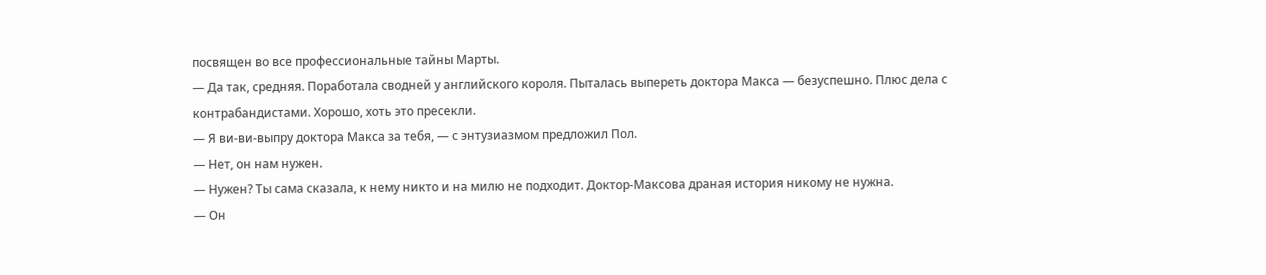посвящен во все профессиональные тайны Марты.
— Да так, средняя. Поработала сводней у английского короля. Пыталась выпереть доктора Макса — безуспешно. Плюс дела с контрабандистами. Хорошо, хоть это пресекли.
— Я ви-ви-выпру доктора Макса за тебя, — с энтузиазмом предложил Пол.
— Нет, он нам нужен.
— Нужен? Ты сама сказала, к нему никто и на милю не подходит. Доктор-Максова драная история никому не нужна.
— Он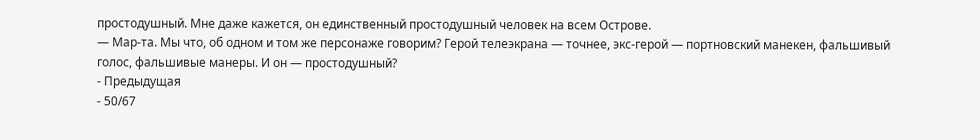простодушный. Мне даже кажется, он единственный простодушный человек на всем Острове.
— Мар-та. Мы что, об одном и том же персонаже говорим? Герой телеэкрана — точнее, экс-герой — портновский манекен, фальшивый голос, фальшивые манеры. И он — простодушный?
- Предыдущая
- 50/67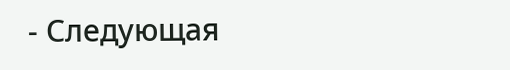- Следующая